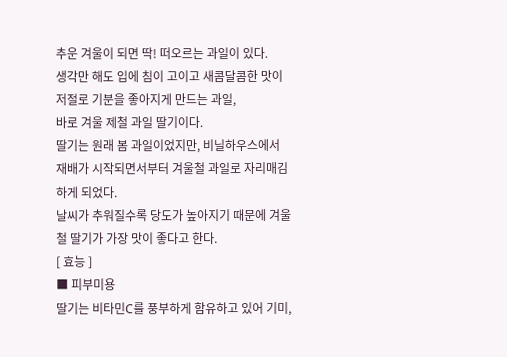추운 겨울이 되면 딱! 떠오르는 과일이 있다.
생각만 해도 입에 침이 고이고 새콤달콤한 맛이 저절로 기분을 좋아지게 만드는 과일,
바로 겨울 제철 과일 딸기이다.
딸기는 원래 봄 과일이었지만, 비닐하우스에서 재배가 시작되면서부터 겨울철 과일로 자리매김하게 되었다.
날씨가 추워질수록 당도가 높아지기 때문에 겨울철 딸기가 가장 맛이 좋다고 한다.
[ 효능 ]
■ 피부미용
딸기는 비타민C를 풍부하게 함유하고 있어 기미,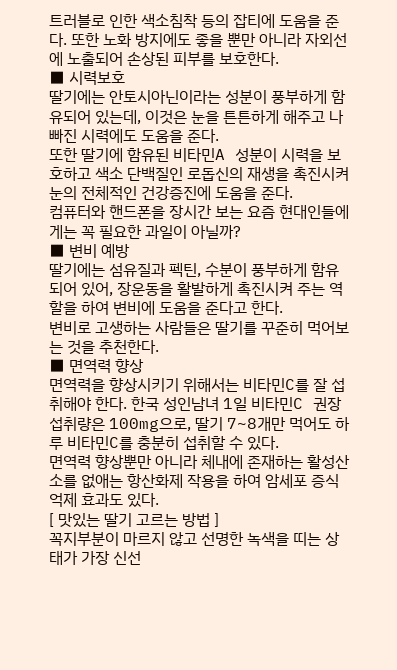트러블로 인한 색소침착 등의 잡티에 도움을 준다. 또한 노화 방지에도 좋을 뿐만 아니라 자외선에 노출되어 손상된 피부를 보호한다.
■ 시력보호
딸기에는 안토시아닌이라는 성분이 풍부하게 함유되어 있는데, 이것은 눈을 튼튼하게 해주고 나빠진 시력에도 도움을 준다.
또한 딸기에 함유된 비타민A 성분이 시력을 보호하고 색소 단백질인 로돕신의 재생을 촉진시켜 눈의 전체적인 건강증진에 도움을 준다.
컴퓨터와 핸드폰을 장시간 보는 요즘 현대인들에게는 꼭 필요한 과일이 아닐까?
■ 변비 예방
딸기에는 섬유질과 펙틴, 수분이 풍부하게 함유되어 있어, 장운동을 활발하게 촉진시켜 주는 역할을 하여 변비에 도움을 준다고 한다.
변비로 고생하는 사람들은 딸기를 꾸준히 먹어보는 것을 추천한다.
■ 면역력 향상
면역력을 향상시키기 위해서는 비타민C를 잘 섭취해야 한다. 한국 성인남녀 1일 비타민C 권장 섭취량은 100mg으로, 딸기 7~8개만 먹어도 하루 비타민C를 충분히 섭취할 수 있다.
면역력 향상뿐만 아니라 체내에 존재하는 활성산소를 없애는 항산화제 작용을 하여 암세포 증식 억제 효과도 있다.
[ 맛있는 딸기 고르는 방법 ]
꼭지부분이 마르지 않고 선명한 녹색을 띠는 상태가 가장 신선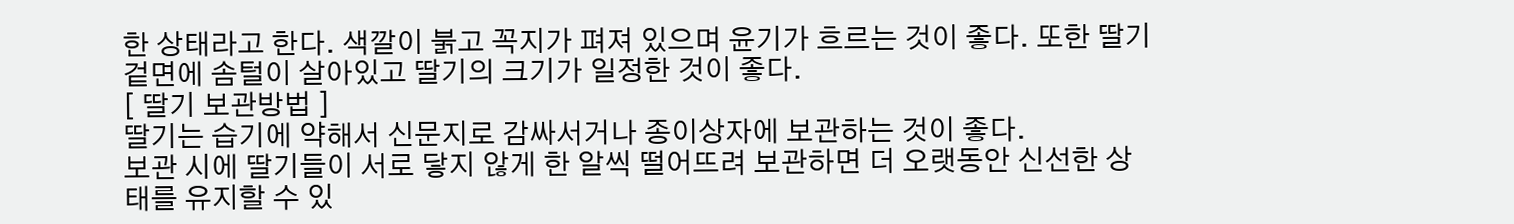한 상태라고 한다. 색깔이 붉고 꼭지가 펴져 있으며 윤기가 흐르는 것이 좋다. 또한 딸기 겉면에 솜털이 살아있고 딸기의 크기가 일정한 것이 좋다.
[ 딸기 보관방법 ]
딸기는 습기에 약해서 신문지로 감싸서거나 종이상자에 보관하는 것이 좋다.
보관 시에 딸기들이 서로 닿지 않게 한 알씩 떨어뜨려 보관하면 더 오랫동안 신선한 상태를 유지할 수 있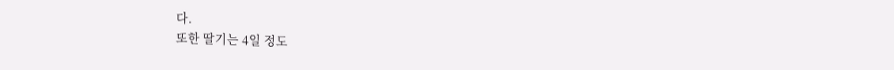다.
또한 딸기는 4일 정도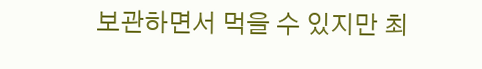보관하면서 먹을 수 있지만 최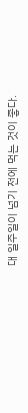대 일주일이 넘기 전에 먹는 것이 좋다.